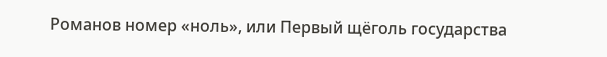Романов номер «ноль», или Первый щёголь государства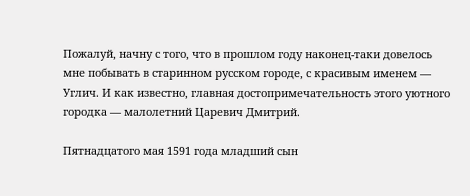Пожалуй, начну с того, что в прошлом году наконец-таки довелось мне побывать в старинном русском городе, с красивым именем — Углич. И как известно, главная достопримечательность этого уютного городка — малолетний Царевич Дмитрий.

Пятнадцатого мая 1591 года младший сын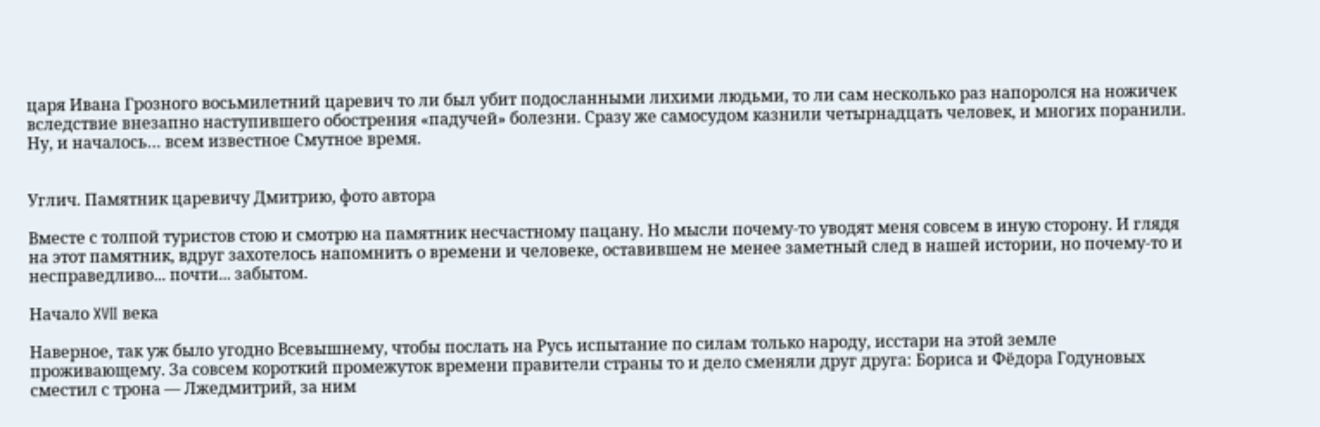царя Ивана Грозного восьмилетний царевич то ли был убит подосланными лихими людьми, то ли сам несколько раз напоролся на ножичек вследствие внезапно наступившего обострения «падучей» болезни. Сразу же самосудом казнили четырнадцать человек, и многих поранили. Ну, и началось… всем известное Смутное время.


Углич. Памятник царевичу Дмитрию, фото автора

Вместе с толпой туристов стою и смотрю на памятник несчастному пацану. Но мысли почему-то уводят меня совсем в иную сторону. И глядя на этот памятник, вдруг захотелось напомнить о времени и человеке, оставившем не менее заметный след в нашей истории, но почему-то и несправедливо... почти... забытом.

Начало XVII века

Наверное, так уж было угодно Всевышнему, чтобы послать на Русь испытание по силам только народу, исстари на этой земле проживающему. За совсем короткий промежуток времени правители страны то и дело сменяли друг друга: Бориса и Фёдора Годуновых сместил с трона — Лжедмитрий, за ним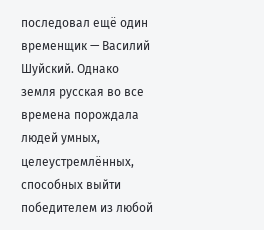последовал ещё один временщик — Василий Шуйский. Однако земля русская во все времена порождала людей умных, целеустремлённых, способных выйти победителем из любой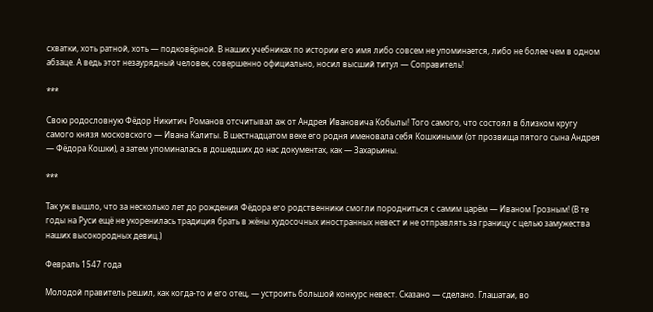схватки, хоть ратной, хоть — подковёрной. В наших учебниках по истории его имя либо совсем не упоминается, либо не более чем в одном абзаце. А ведь этот незаурядный человек, совершенно официально, носил высший титул — Соправитель!

***

Свою родословную Фёдор Никитич Романов отсчитывал аж от Андрея Ивановича Кобылы! Того самого, что состоял в близком кругу самого князя московского — Ивана Калиты. В шестнадцатом веке его родня именовала себя Кошкиными (от прозвища пятого сына Андрея — Фёдора Кошки), а затем упоминалась в дошедших до нас документах, как — Захарьины.

***

Так уж вышло, что за несколько лет до рождения Фёдора его родственники смогли породниться с самим царём — Иваном Грозным! (В те годы на Руси ещё не укоренилась традиция брать в жёны худосочных иностранных невест и не отправлять за границу с целью замужества наших высокородных девиц.)

Февраль 1547 года

Молодой правитель решил, как когда-то и его отец, — устроить большой конкурс невест. Сказано — сделано. Глашатаи, во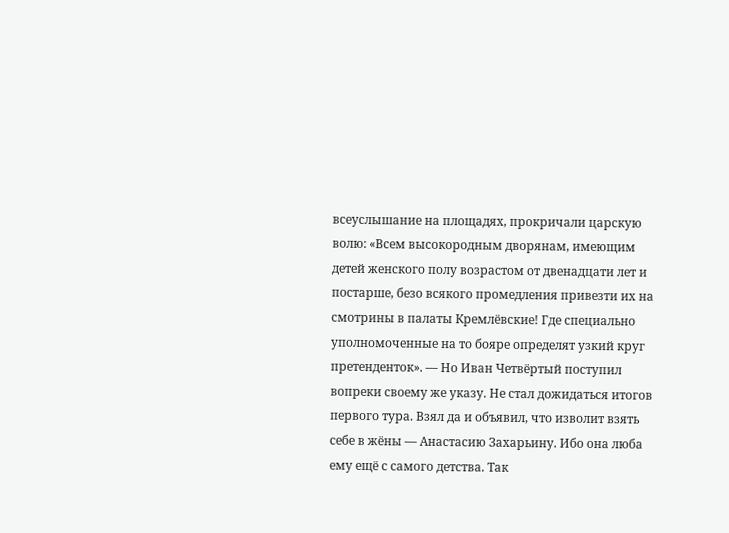всеуслышание на площадях, прокричали царскую волю: «Всем высокородным дворянам, имеющим детей женского полу возрастом от двенадцати лет и постарше, безо всякого промедления привезти их на смотрины в палаты Кремлёвские! Где специально уполномоченные на то бояре определят узкий круг претенденток». — Но Иван Четвёртый поступил вопреки своему же указу. Не стал дожидаться итогов первого тура. Взял да и объявил, что изволит взять себе в жёны — Анастасию Захарьину. Ибо она люба ему ещё с самого детства. Так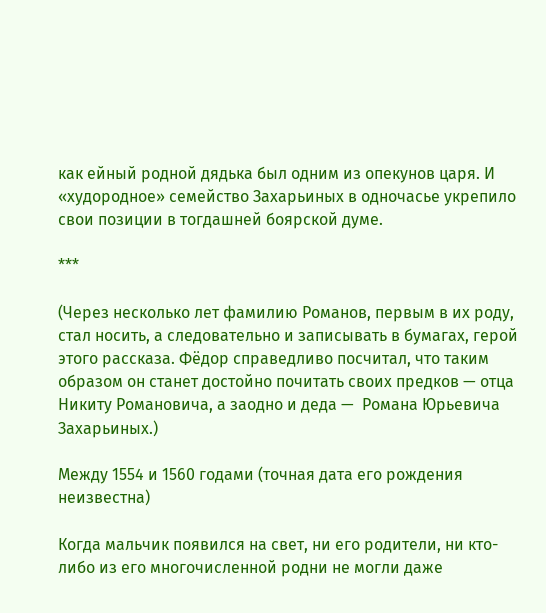как ейный родной дядька был одним из опекунов царя. И «худородное» семейство Захарьиных в одночасье укрепило свои позиции в тогдашней боярской думе.

***

(Через несколько лет фамилию Романов, первым в их роду, стал носить, а следовательно и записывать в бумагах, герой этого рассказа. Фёдор справедливо посчитал, что таким образом он станет достойно почитать своих предков — отца Никиту Романовича, а заодно и деда —  Романа Юрьевича Захарьиных.)

Между 1554 и 1560 годами (точная дата его рождения неизвестна)

Когда мальчик появился на свет, ни его родители, ни кто-либо из его многочисленной родни не могли даже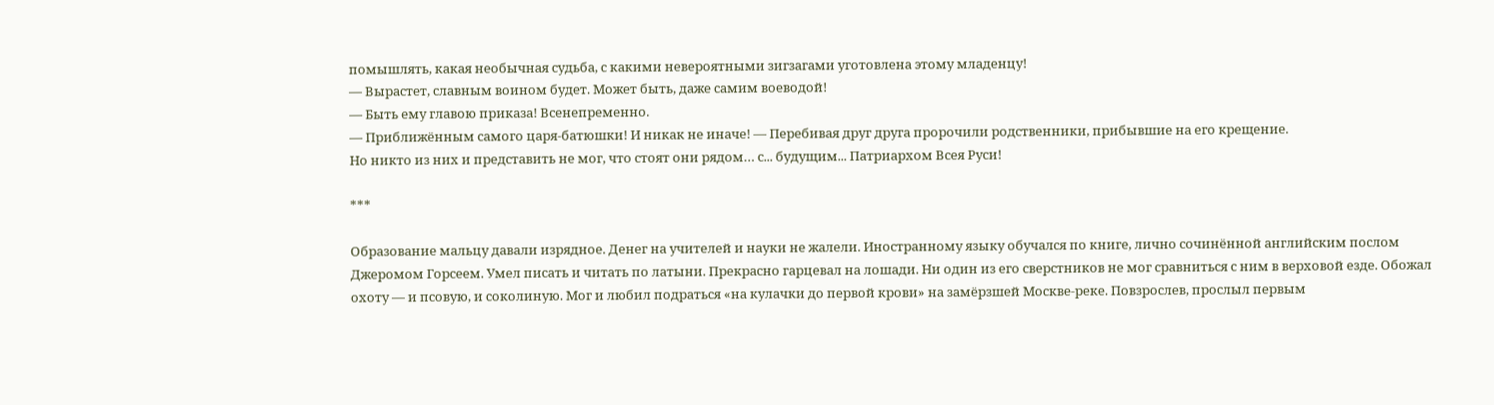помышлять, какая необычная судьба, с какими невероятными зигзагами уготовлена этому младенцу!
— Вырастет, славным воином будет. Может быть, даже самим воеводой!
— Быть ему главою приказа! Всенепременно.
— Приближённым самого царя-батюшки! И никак не иначе! — Перебивая друг друга пророчили родственники, прибывшие на его крещение.
Но никто из них и представить не мог, что стоят они рядом… с... будущим... Патриархом Всея Руси!

***

Образование мальцу давали изрядное. Денег на учителей и науки не жалели. Иностранному языку обучался по книге, лично сочинённой английским послом Джеромом Горсеем. Умел писать и читать по латыни. Прекрасно гарцевал на лошади. Ни один из его сверстников не мог сравниться с ним в верховой езде. Обожал охоту — и псовую, и соколиную. Мог и любил подраться «на кулачки до первой крови» на замёрзшей Москве-реке. Повзрослев, прослыл первым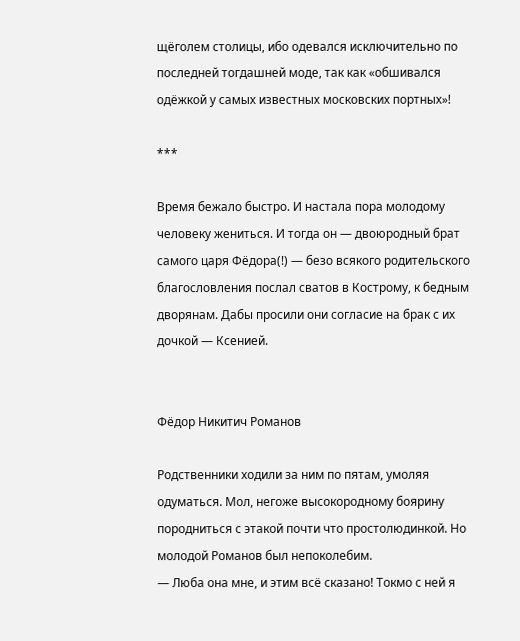щёголем столицы, ибо одевался исключительно по последней тогдашней моде, так как «обшивался одёжкой у самых известных московских портных»!

***

Время бежало быстро. И настала пора молодому человеку жениться. И тогда он — двоюродный брат самого царя Фёдора(!) — безо всякого родительского благословления послал сватов в Кострому, к бедным дворянам. Дабы просили они согласие на брак с их дочкой — Ксенией.


Фёдор Никитич Романов

Родственники ходили за ним по пятам, умоляя одуматься. Мол, негоже высокородному боярину породниться с этакой почти что простолюдинкой. Но молодой Романов был непоколебим.
— Люба она мне, и этим всё сказано! Токмо с ней я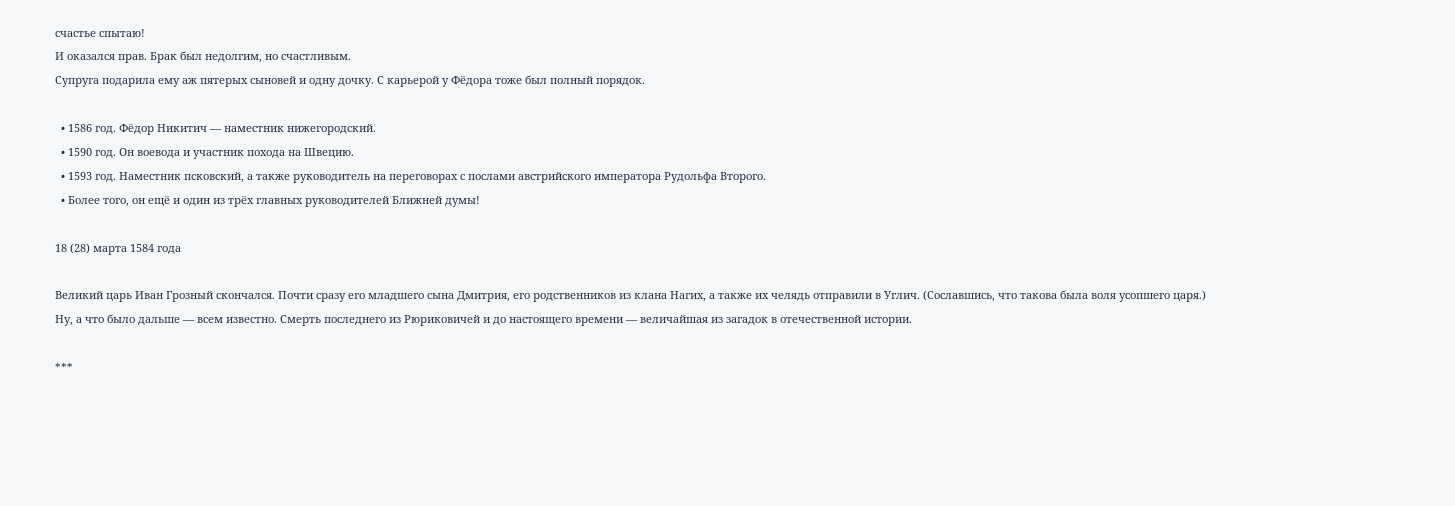счастье спытаю!
И оказался прав. Брак был недолгим, но счастливым.
Супруга подарила ему аж пятерых сыновей и одну дочку. С карьерой у Фёдора тоже был полный порядок.

  • 1586 год. Фёдор Никитич — наместник нижегородский.
  • 1590 год. Он воевода и участник похода на Швецию.
  • 1593 год. Наместник псковский, а также руководитель на переговорах с послами австрийского императора Рудольфа Второго.
  • Более того, он ещё и один из трёх главных руководителей Ближней думы!

18 (28) марта 1584 года

Великий царь Иван Грозный скончался. Почти сразу его младшего сына Дмитрия, его родственников из клана Нагих, а также их челядь отправили в Углич. (Сославшись, что такова была воля усопшего царя.) Ну, а что было дальше — всем известно. Смерть последнего из Рюриковичей и до настоящего времени — величайшая из загадок в отечественной истории.

***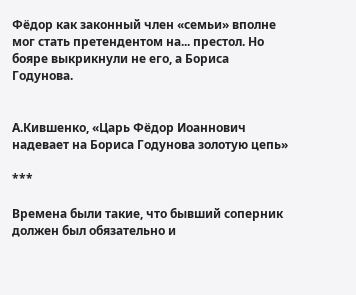Фёдор как законный член «семьи» вполне мог стать претендентом на... престол. Но бояре выкрикнули не его, а Бориса Годунова.


А.Кившенко, «Царь Фёдор Иоаннович надевает на Бориса Годунова золотую цепь»

***

Времена были такие, что бывший соперник должен был обязательно и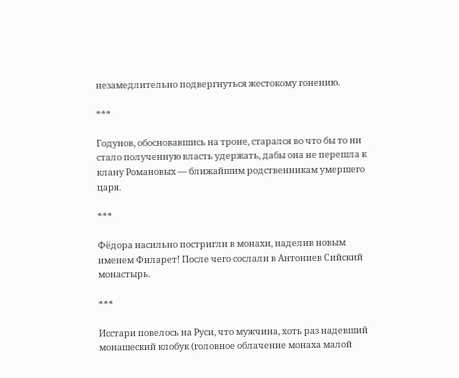незамедлительно подвергнуться жестокому гонению.

***

Годунов, обосновавшись на троне, старался во что бы то ни стало полученную власть удержать, дабы она не перешла к клану Романовых — ближайшим родственникам умершего царя.

***

Фёдора насильно постригли в монахи, наделив новым именем Филарет! После чего сослали в Антониев Сийский монастырь.

***

Исстари повелось на Руси, что мужчина, хоть раз надевший монашеский клобук (головное облачение монаха малой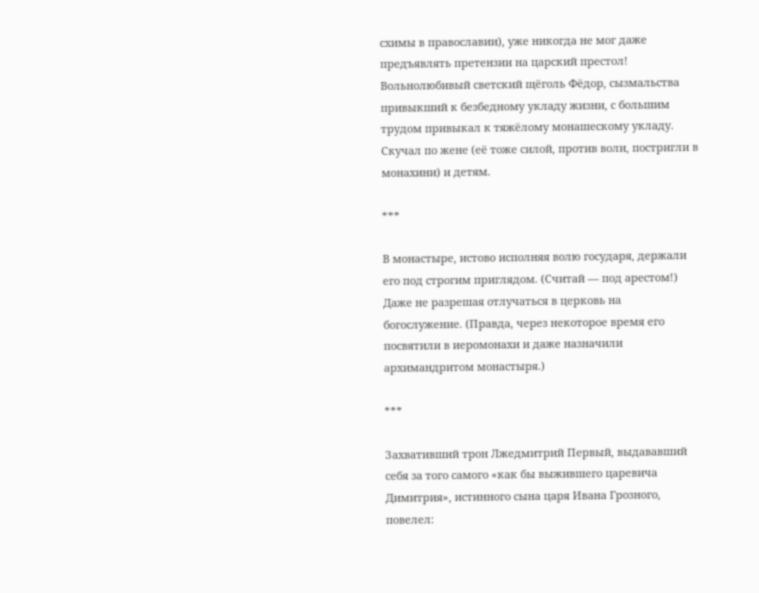схимы в православии), уже никогда не мог даже предъявлять претензии на царский престол! Вольнолюбивый светский щёголь Фёдор, сызмальства привыкший к безбедному укладу жизни, с большим трудом привыкал к тяжёлому монашескому укладу. Скучал по жене (её тоже силой, против воли, постригли в монахини) и детям.

***

В монастыре, истово исполняя волю государя, держали его под строгим приглядом. (Считай — под арестом!) Даже не разрешая отлучаться в церковь на богослужение. (Правда, через некоторое время его посвятили в иеромонахи и даже назначили архимандритом монастыря.)

***

Захвативший трон Лжедмитрий Первый, выдававший себя за того самого «как бы выжившего царевича Димитрия», истинного сына царя Ивана Грозного, повелел: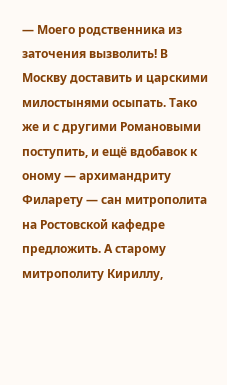— Моего родственника из заточения вызволить! В Москву доставить и царскими милостынями осыпать. Тако же и с другими Романовыми поступить, и ещё вдобавок к оному — архимандриту Филарету — сан митрополита на Ростовской кафедре предложить. А старому митрополиту Кириллу,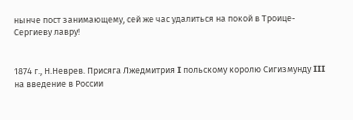нынче пост занимающему, сей же час удалиться на покой в Троице-Сергиеву лавру!


1874 г., Н.Неврев. Присяга Лжедмитрия I польскому королю Сигизмунду III
на введение в России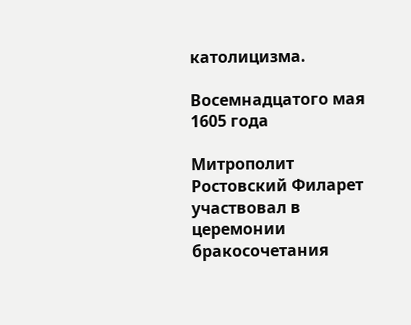католицизма.

Восемнадцатого мая 1605 года

Митрополит Ростовский Филарет участвовал в церемонии бракосочетания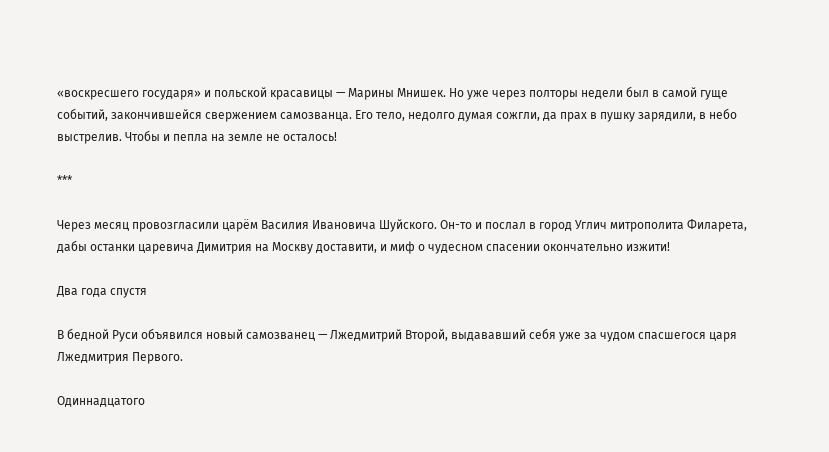«воскресшего государя» и польской красавицы — Марины Мнишек. Но уже через полторы недели был в самой гуще событий, закончившейся свержением самозванца. Его тело, недолго думая сожгли, да прах в пушку зарядили, в небо выстрелив. Чтобы и пепла на земле не осталось!

***

Через месяц провозгласили царём Василия Ивановича Шуйского. Он-то и послал в город Углич митрополита Филарета, дабы останки царевича Димитрия на Москву доставити, и миф о чудесном спасении окончательно изжити!

Два года спустя

В бедной Руси объявился новый самозванец — Лжедмитрий Второй, выдававший себя уже за чудом спасшегося царя Лжедмитрия Первого.

Одиннадцатого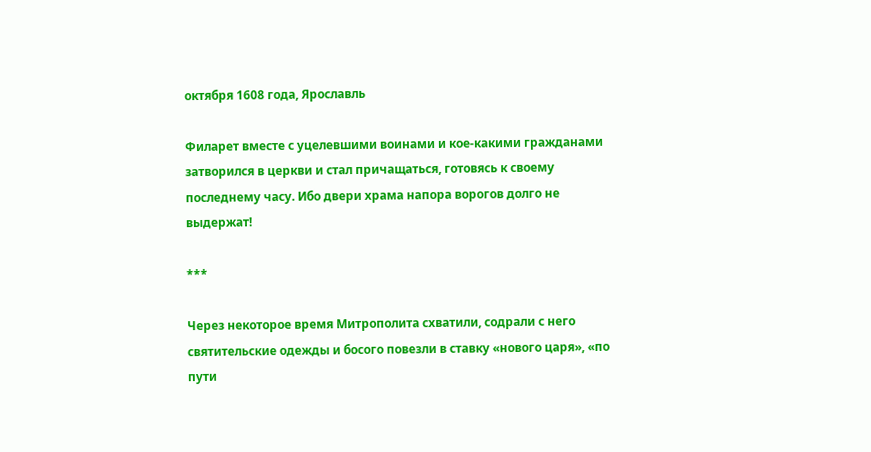октября 1608 года, Ярославль

Филарет вместе с уцелевшими воинами и кое-какими гражданами затворился в церкви и стал причащаться, готовясь к своему последнему часу. Ибо двери храма напора ворогов долго не выдержат!

***

Через некоторое время Митрополита схватили, содрали с него святительские одежды и босого повезли в ставку «нового царя», «по пути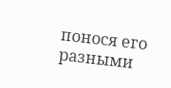понося его разными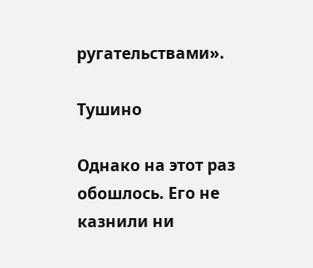ругательствами».

Тушино

Однако на этот раз обошлось. Его не казнили ни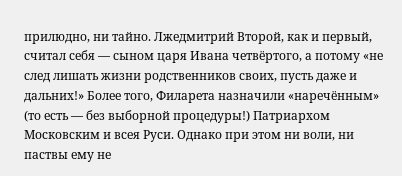прилюдно, ни тайно. Лжедмитрий Второй, как и первый, считал себя — сыном царя Ивана четвёртого, а потому «не след лишать жизни родственников своих, пусть даже и дальних!» Более того, Филарета назначили «наречённым» (то есть — без выборной процедуры!) Патриархом Московским и всея Руси. Однако при этом ни воли, ни паствы ему не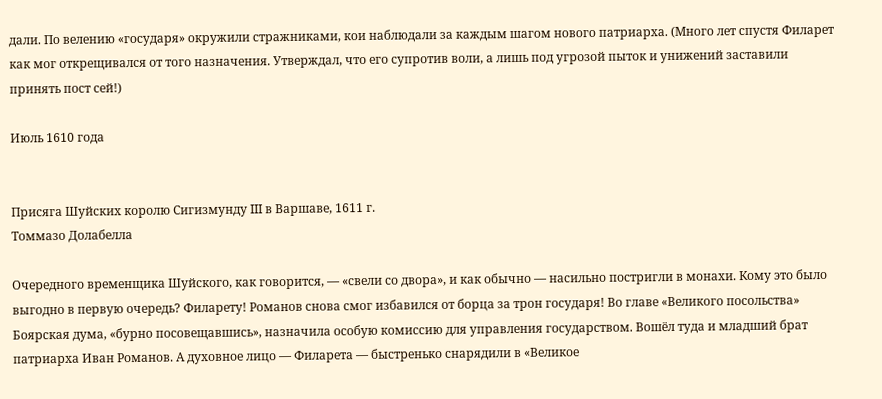дали. По велению «государя» окружили стражниками, кои наблюдали за каждым шагом нового патриарха. (Много лет спустя Филарет как мог открещивался от того назначения. Утверждал, что его супротив воли, а лишь под угрозой пыток и унижений заставили принять пост сей!)

Июль 1610 года


Присяга Шуйских королю Сигизмунду III в Варшаве, 1611 г.
Томмазо Долабелла

Очередного временщика Шуйского, как говорится, — «свели со двора», и как обычно — насильно постригли в монахи. Кому это было выгодно в первую очередь? Филарету! Романов снова смог избавился от борца за трон государя! Во главе «Великого посольства» Боярская дума, «бурно посовещавшись», назначила особую комиссию для управления государством. Вошёл туда и младший брат патриарха Иван Романов. А духовное лицо — Филарета — быстренько снарядили в «Великое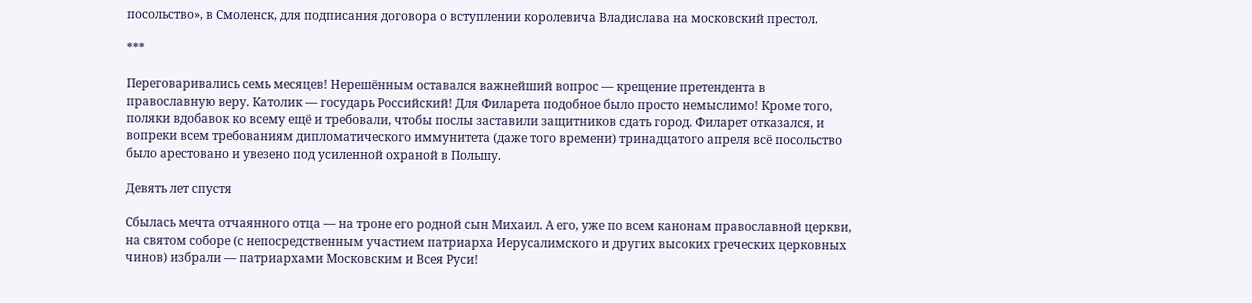посольство», в Смоленск, для подписания договора о вступлении королевича Владислава на московский престол.

***

Переговаривались семь месяцев! Нерешённым оставался важнейший вопрос — крещение претендента в православную веру. Католик — государь Российский! Для Филарета подобное было просто немыслимо! Кроме того, поляки вдобавок ко всему ещё и требовали, чтобы послы заставили защитников сдать город. Филарет отказался, и вопреки всем требованиям дипломатического иммунитета (даже того времени) тринадцатого апреля всё посольство было арестовано и увезено под усиленной охраной в Польшу.

Девять лет спустя

Сбылась мечта отчаянного отца — на троне его родной сын Михаил. А его, уже по всем канонам православной церкви, на святом соборе (с непосредственным участием патриарха Иерусалимского и других высоких греческих церковных чинов) избрали — патриархами Московским и Всея Руси!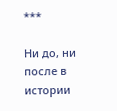***

Ни до, ни после в истории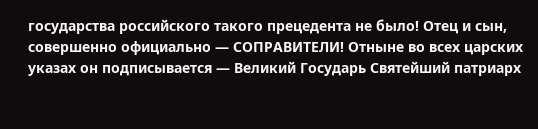государства российского такого прецедента не было! Отец и сын, совершенно официально — СОПРАВИТЕЛИ! Отныне во всех царских указах он подписывается — Великий Государь Святейший патриарх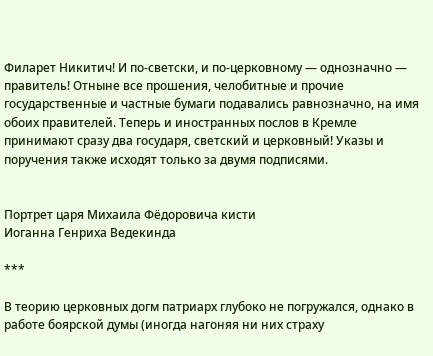Филарет Никитич! И по-светски, и по-церковному — однозначно — правитель! Отныне все прошения, челобитные и прочие государственные и частные бумаги подавались равнозначно, на имя обоих правителей. Теперь и иностранных послов в Кремле принимают сразу два государя, светский и церковный! Указы и поручения также исходят только за двумя подписями.


Портрет царя Михаила Фёдоровича кисти
Иоганна Генриха Ведекинда

***

В теорию церковных догм патриарх глубоко не погружался, однако в работе боярской думы (иногда нагоняя ни них страху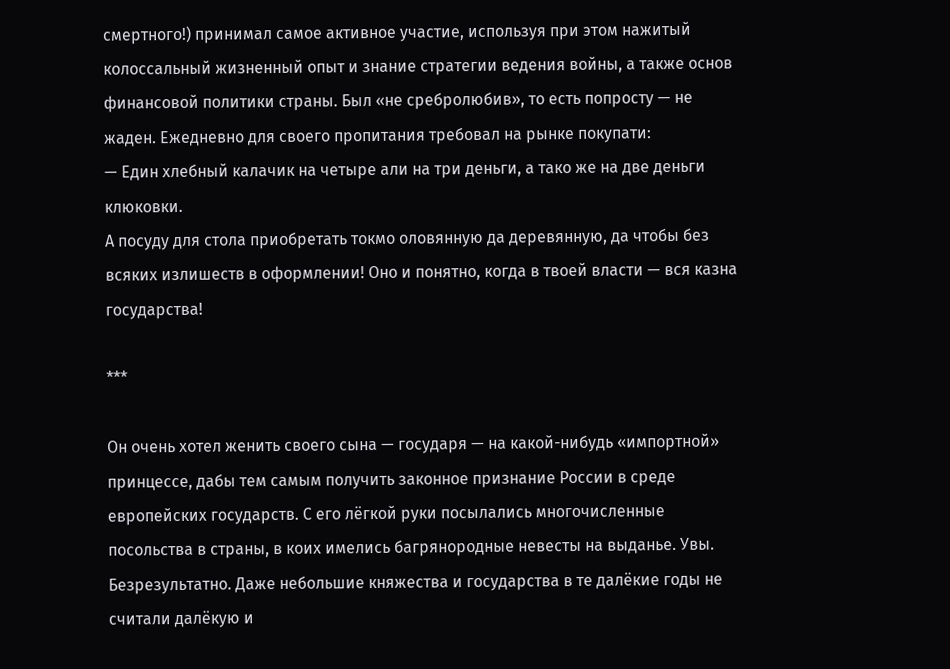смертного!) принимал самое активное участие, используя при этом нажитый колоссальный жизненный опыт и знание стратегии ведения войны, а также основ финансовой политики страны. Был «не сребролюбив», то есть попросту — не жаден. Ежедневно для своего пропитания требовал на рынке покупати:
— Един хлебный калачик на четыре али на три деньги, а тако же на две деньги клюковки.
А посуду для стола приобретать токмо оловянную да деревянную, да чтобы без всяких излишеств в оформлении! Оно и понятно, когда в твоей власти — вся казна государства!

***

Он очень хотел женить своего сына — государя — на какой-нибудь «импортной» принцессе, дабы тем самым получить законное признание России в среде европейских государств. С его лёгкой руки посылались многочисленные посольства в страны, в коих имелись багрянородные невесты на выданье. Увы. Безрезультатно. Даже небольшие княжества и государства в те далёкие годы не считали далёкую и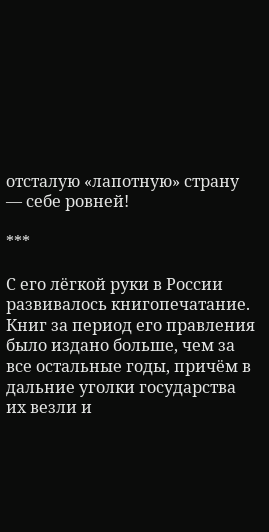отсталую «лапотную» страну — себе ровней!

***

С его лёгкой руки в России развивалось книгопечатание. Книг за период его правления было издано больше, чем за все остальные годы, причём в дальние уголки государства их везли и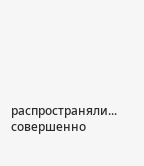распространяли... совершенно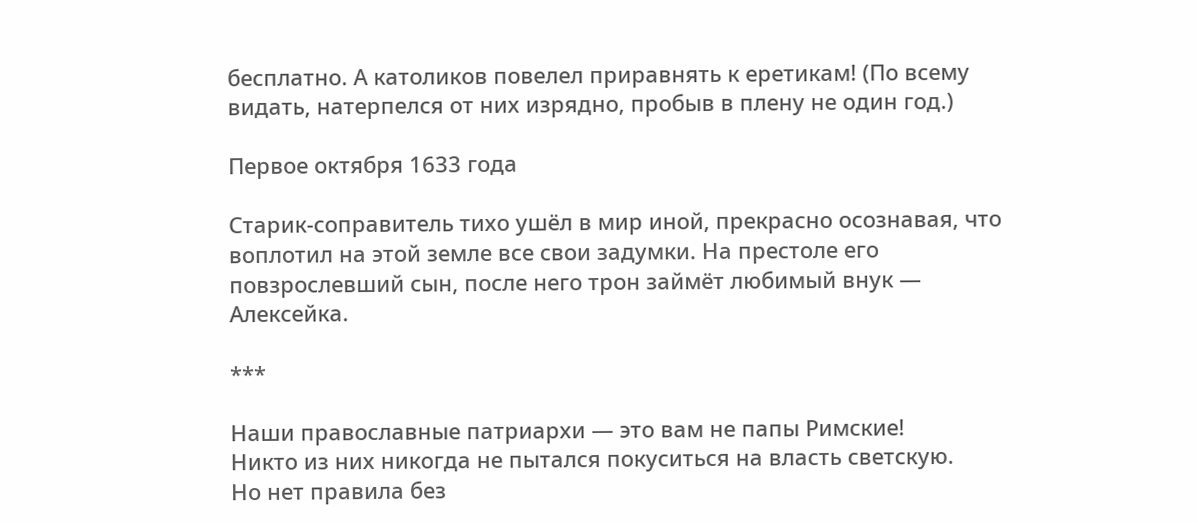бесплатно. А католиков повелел приравнять к еретикам! (По всему видать, натерпелся от них изрядно, пробыв в плену не один год.)

Первое октября 1633 года

Старик-соправитель тихо ушёл в мир иной, прекрасно осознавая, что воплотил на этой земле все свои задумки. На престоле его повзрослевший сын, после него трон займёт любимый внук — Алексейка.

***

Наши православные патриархи — это вам не папы Римские!
Никто из них никогда не пытался покуситься на власть светскую.
Но нет правила без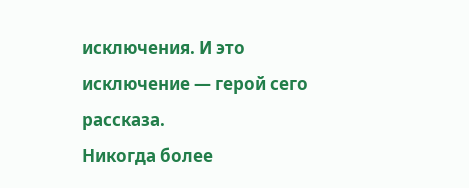исключения. И это исключение — герой сего рассказа.
Никогда более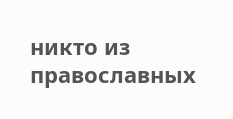никто из православных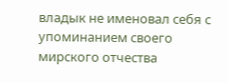владык не именовал себя с упоминанием своего мирского отчества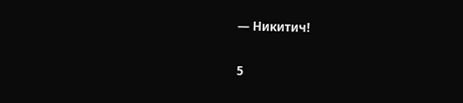— Никитич!

5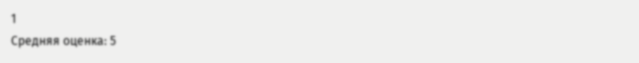1
Средняя оценка: 5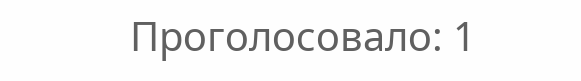Проголосовало: 1